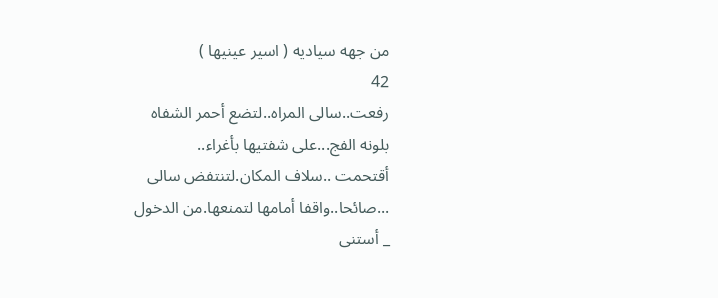من جهه سياديه ( اسير عينيها )
42
رفعت..سالى المراه..لتضع أحمر الشفاه
بلونه الفج...على شفتيها بأغراء..
أقتحمت ..سلاف المكان.لتنتفض سالى ...صائحا..واقفا أمامها لتمنعها.من الدخول
_ أستنى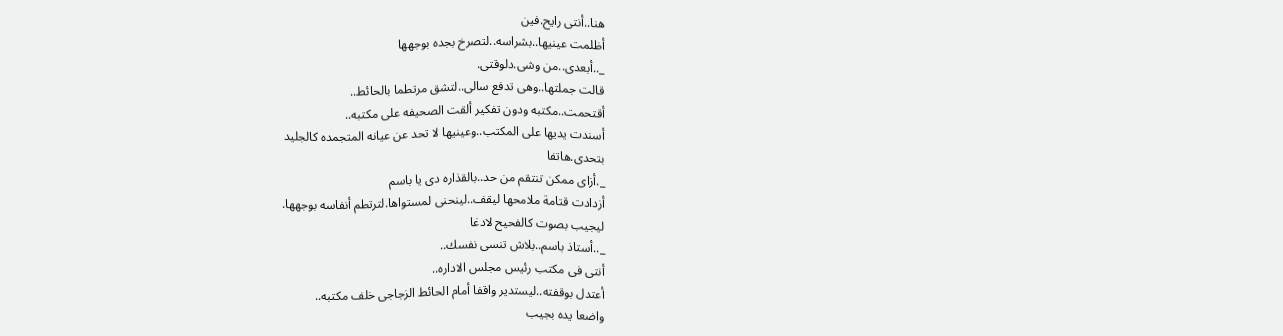هنا..أنتى رايح.فين
أظلمت عينيها..بشراسه..لتصرخ بجده بوجهها
_..أبعدى..من وشى.دلوقتى.
قالت جملتها..وهى تدفع سالى..لتشق مرتطما بالحائط..
أقتحمت..مكتبه ودون تفكير ألقت الصحيفه على مكتبه..
أسندت يديها على المكتب..وعينيها لا تحد عن عيانه المتجمده كالجليد
بتحدى.هاتفا
_.أزاى ممكن تنتقم من حد..بالقذاره دى يا باسم
أزدادت قتامة ملامحها ليقف..لينحنى لمستواها.لترتطم أنفاسه بوجهها.
ليجيب بصوت كالفحيح لادغا
_..أستاذ باسم..بلاش تنسى نفسك..
أنتى فى مكتب رئيس مجلس الاداره..
أعتدل بوقفته..ليستدير واقفا أمام الحائط الزجاجى خلف مكتبه..
واضعا يده بجيب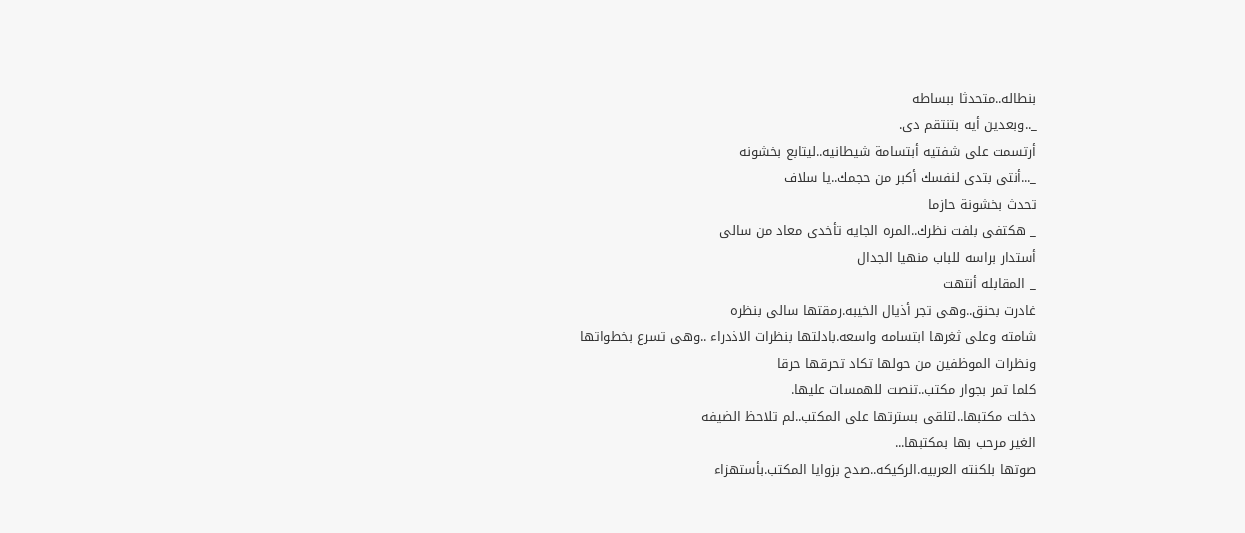بنطاله..متحدثا ببساطه
_..وبعدين أيه بتنتقم دى.
أرتسمت على شفتيه أبتسامة شيطانيه..ليتابع بخشونه
_...أنتى بتدى لنفسك أكبر من حجمك..يا سلاف
تحدث بخشونة حازما
_ هكتفى بلفت نظرك..المره الجايه تأخدى معاد من سالى
أستدار براسه للباب منهيا الجدال
_ المقابله أنتهت
غادرت بحنق..وهى تجر أذيال الخيبه.رمقتها سالى بنظره
شامته وعلى ثغرها ابتسامه واسعه.بادلتها بنظرات الاذدراء ..وهى تسرع بخطواتها
ونظرات الموظفين من حولها تكاد تحرقها حرقا
كلما تمر بجوار مكتب..تنصت للهمسات عليها.
دخلت مكتبها..لتلقى بسترتها على المكتب..لم تلاحظ الضيفه
الغير مرحب بها بمكتبها...
صوتها بلكنته العربيه.الركيكه..صدح بزوايا المكتب.بأستهزاء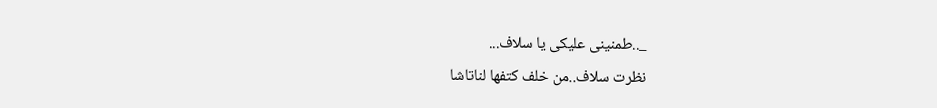_..طمنينى عليكى يا سلاف...
نظرت سلاف..من خلف كتفها لناتاشا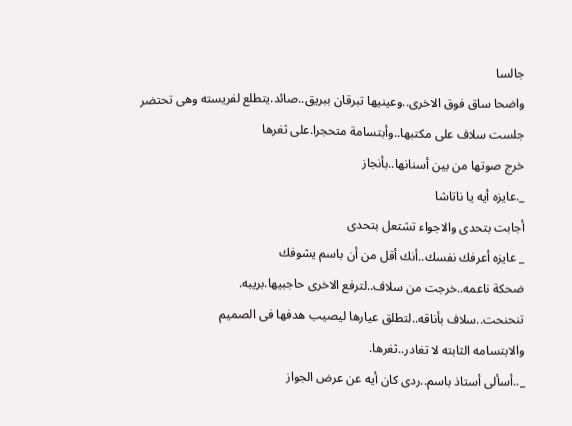جالسا
واضحا ساق فوق الاخرى..وعينيها تبرقان ببريق..صائد.يتطلع لفريسته وهى تحتضر
جلست سلاف على مكتبها..وأبتسامة متحجرا.على ثغرها
خرج صوتها من بين أسنانها..بأنجاز
_.عايزه أيه يا ناتاشا
أجابت بتحدى والاجواء تشتعل بتحدى
_ عايزه أعرفك نفسك..أنك أقل من أن باسم يشوفك
ضحكة ناعمه..خرجت من سلاف..لترفع الاخرى حاجبيها.بريبه.
تنحنحت..سلاف بأناقه..لتطلق عيارها ليصيب هدفها فى الصميم
والابتسامه الثابته لا تغادر..ثغرها.
_..أسألى أستاذ باسم..ردى كان أيه عن عرض الجواز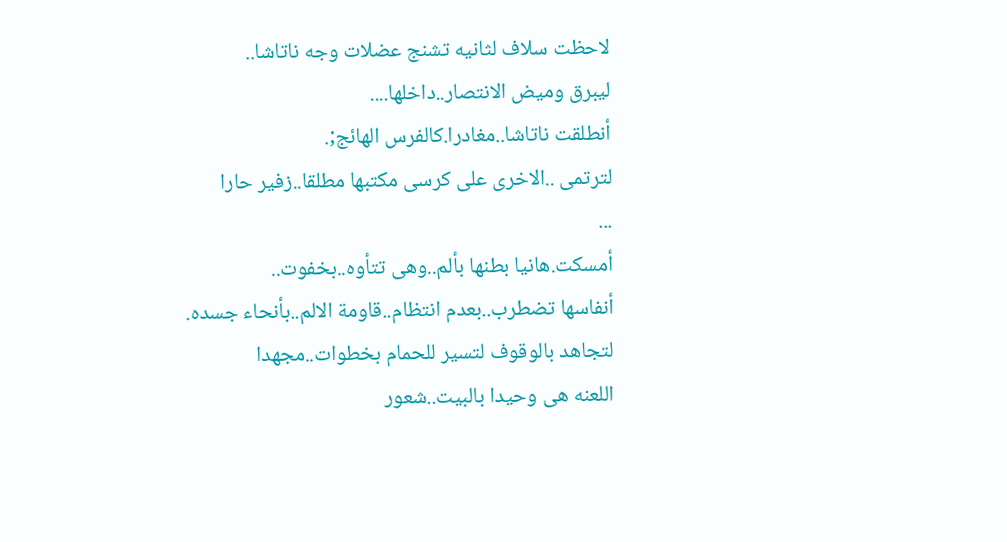لاحظت سلاف لثانيه تشنج عضلات وجه ناتاشا..
ليبرق وميض الانتصار..داخلها....
أنطلقت ناتاشا..مغادرا.كالفرس الهائج;.
لترتمى ..الاخرى على كرسى مكتبها مطلقا..زفير حارا
...
أمسكت.هانيا بطنها بألم..وهى تتأوه..بخفوت..
أنفاسها تضطرب..بعدم انتظام..قاومة الالم..بأنحاء جسده.
لتجاهد بالوقوف لتسير للحمام بخطوات..مجهدا
اللعنه هى وحيدا بالبيت..شعور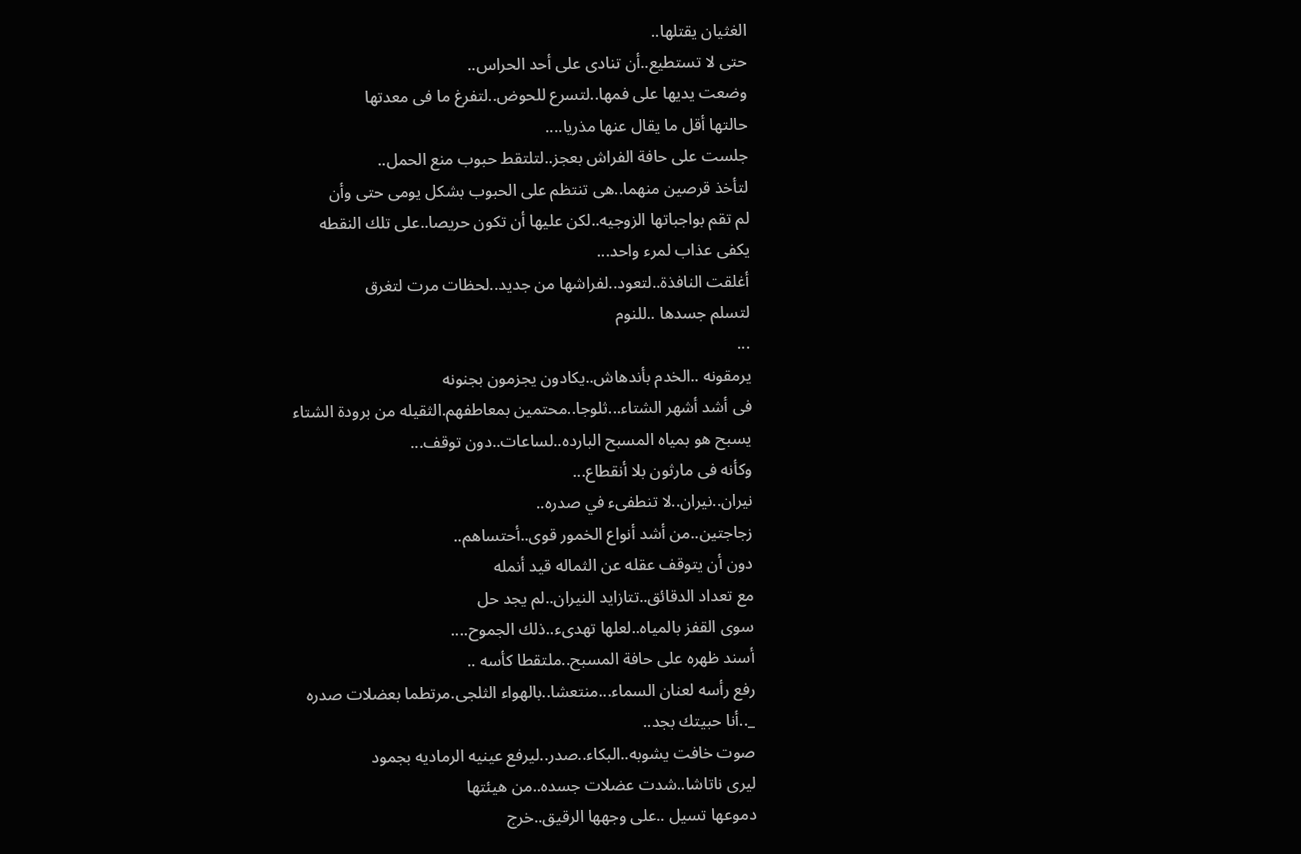الغثيان يقتلها..
حتى لا تستطيع..أن تنادى على أحد الحراس..
وضعت يديها على فمها..لتسرع للحوض..لتفرغ ما فى معدتها
حالتها أقل ما يقال عنها مذريا....
جلست على حافة الفراش بعجز..لتلتقط حبوب منع الحمل..
لتأخذ قرصين منهما..هى تنتظم على الحبوب بشكل يومى حتى وأن
لم تقم بواجباتها الزوجيه..لكن عليها أن تكون حريصا..على تلك النقطه
يكفى عذاب لمرء واحد...
أغلقت النافذة..لتعود..لفراشها من جديد..لحظات مرت لتغرق
لتسلم جسدها ..للنوم
...
يرمقونه ..الخدم بأندهاش..يكادون يجزمون بجنونه
فى أشد أشهر الشتاء...ثلوجا..محتمين بمعاطفهم.الثقيله من برودة الشتاء
يسبح هو بمياه المسبح البارده..لساعات..دون توقف...
وكأنه فى مارثون بلا أنقطاع...
نيران..نيران..لا تنطفىء في صدره..
زجاجتين..من أشد أنواع الخمور قوى..أحتساهم..
دون أن يتوقف عقله عن الثماله قيد أنمله
مع تعداد الدقائق..تتازايد النيران..لم يجد حل
سوى القفز بالمياه..لعلها تهدىء..ذلك الجموح....
أسند ظهره على حافة المسبح..ملتقطا كأسه ..
رفع رأسه لعنان السماء...منتعشا..بالهواء الثلجى.مرتطما بعضلات صدره
_..أنا حبيتك بجد..
صوت خافت يشوبه..البكاء..صدر..ليرفع عينيه الرماديه بجمود
ليرى ناتاشا..شدت عضلات جسده..من هيئتها
دموعها تسيل ..على وجهها الرقيق..خرج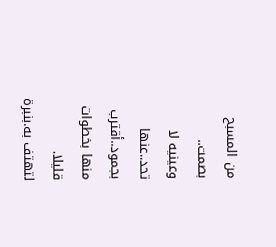من المسبح بصمت..
وعينيه لا تحد..عنها بجمود..أقترب منها بخطوات قليلا.
لتهتف به.بنبرة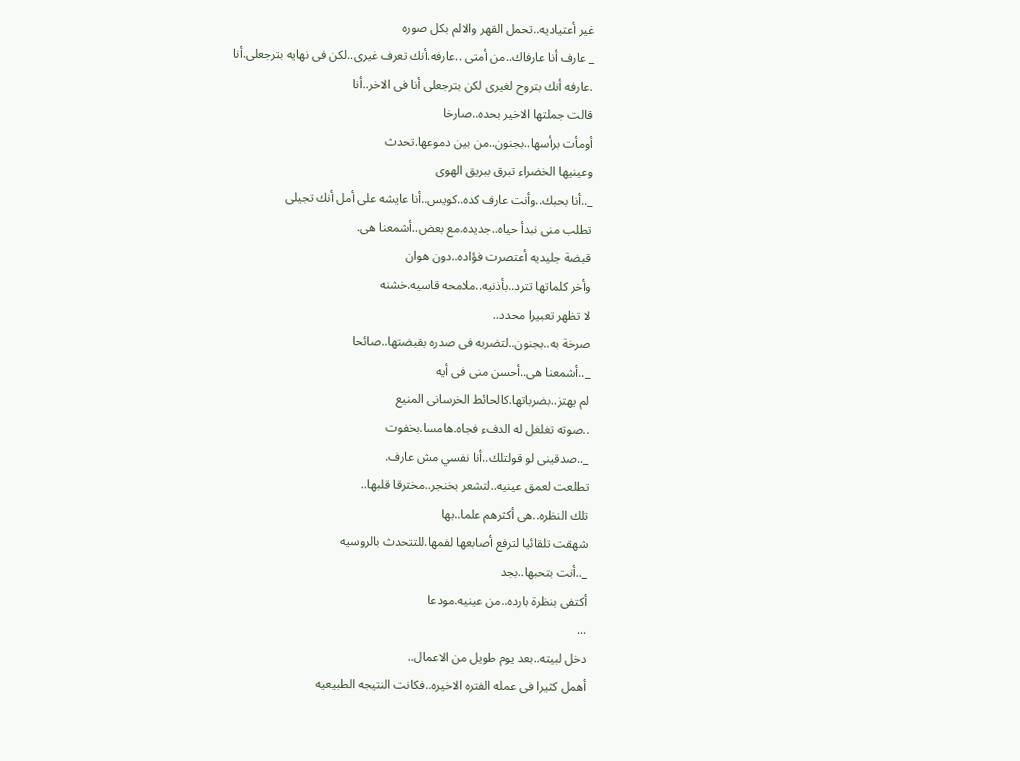غير أعتياديه..تحمل القهر والالم بكل صوره
_ عارف أنا عارفاك..من أمتى ..عارفه.أنك تعرف غيرى..لكن فى نهايه بترجعلى.أنا
.عارفه أنك بتروح لغيرى لكن بترجعلى أنا فى الاخر..أنا
قالت جملتها الاخير بحده..صارخا
أومأت برأسها..بجنون..من بين دموعها.تحدث
وعينيها الخضراء تبرق ببريق الهوى
_..أنا بحبك..وأنت عارف كده..كويس..أنا عايشه على أمل أنك تجيلى
تطلب منى نبدأ حياه..جديده.مع بعض..أشمعنا هى.
قبضة جليديه أعتصرت فؤاده..دون هوان
وأخر كلماتها تترد..بأذنيه..ملامحه قاسيه.خشنه
لا تظهر تعبيرا محدد..
صرخة به..بجنون..لتضربه فى صدره بقبضتها..صائحا
_..أشمعنا هى..أحسن منى فى أيه
لم يهتز..بضرباتها.كالحائط الخرسانى المنيع
..صوته تغلغل له الدفء فجاه.هامسا.بخفوت
_..صدقينى لو قولتلك..أنا نفسي مش عارف.
تطلعت لعمق عينيه..لتشعر بخنجر..مخترقا قلبها..
تلك النظره..هى أكثرهم علما..بها
شهقت تلقائيا لترفع أصابعها لفمها.للتتحدث بالروسيه
_..أنت بتحبها..بجد
أكتفى بنظرة بارده..من عينيه.مودعا
...
دخل لبيته..بعد يوم طويل من الاعمال..
أهمل كثيرا فى عمله الفتره الاخيره..فكانت النتيجه الطبيعيه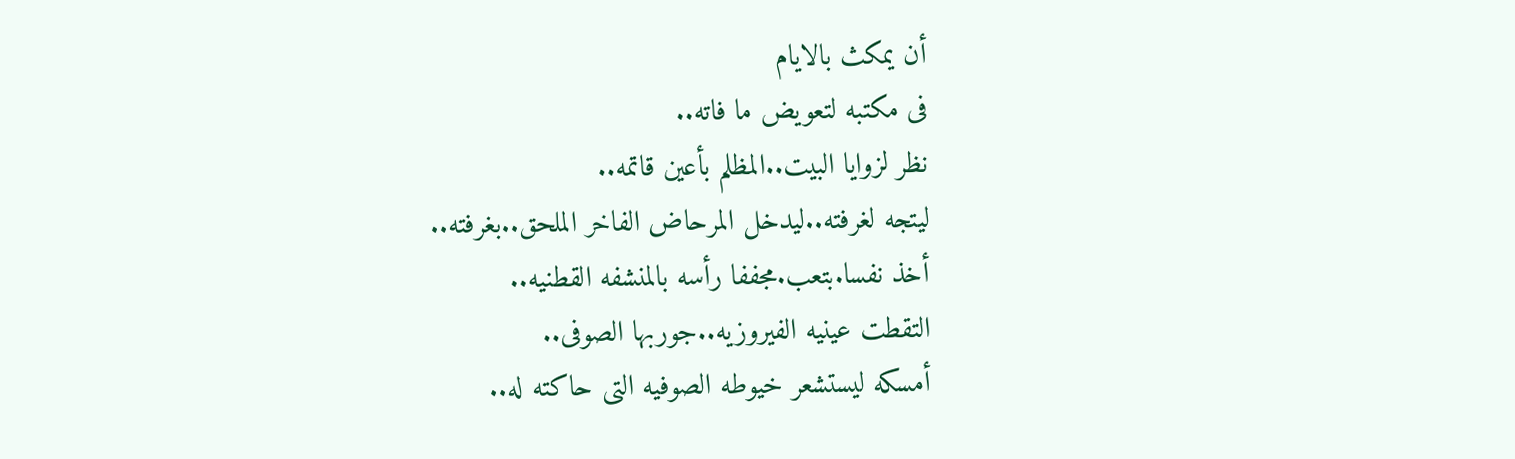أن يمكث بالايام
فى مكتبه لتعويض ما فاته..
نظر لزوايا البيت..المظلم بأعين قاتمه..
ليتجه لغرفته..ليدخل المرحاض الفاخر الملحق..بغرفته..
أخذ نفسا.بتعب.مجففا رأسه بالمنشفه القطنيه..
التقطت عينيه الفيروزيه..جوربها الصوفى..
أمسكه ليستشعر خيوطه الصوفيه التى حاكته له..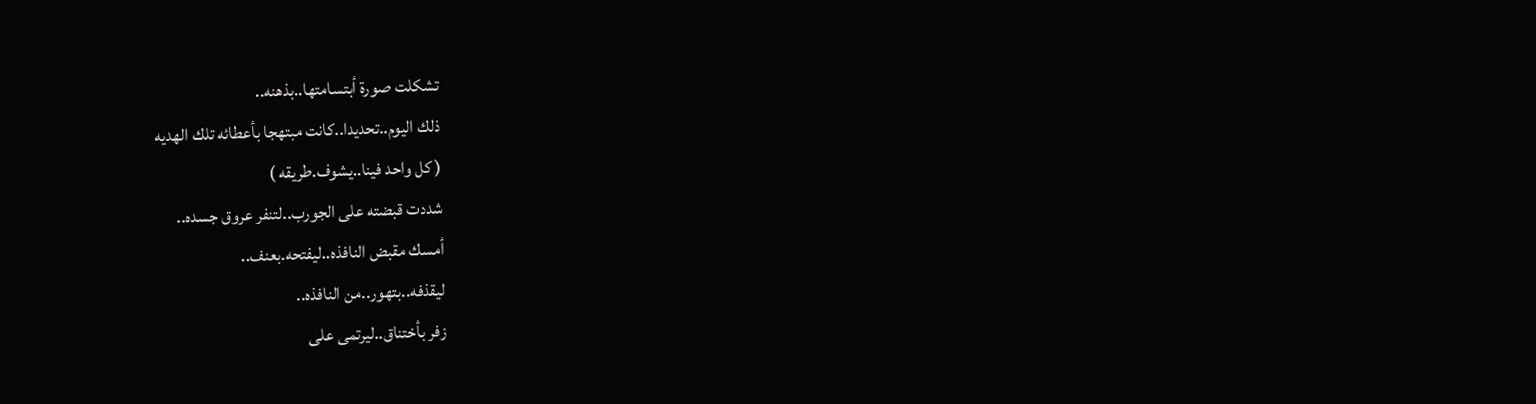تشكلت صورة أبتسامتها..بذهنه..
ذلك اليوم..تحديدا..كانت مبتهجا بأعطائه تلك الهديه
( كل واحد فينا..يشوف.طريقه )
شددت قبضته على الجورب..لتنفر عروق جسده..
أمسك مقبض النافذه..ليفتحه.بعنف..
ليقذفه..بتهور..من النافذه..
زفر بأختناق..ليرتمى على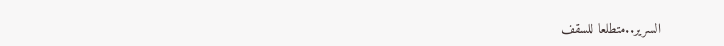السرير..متطلعا للسقف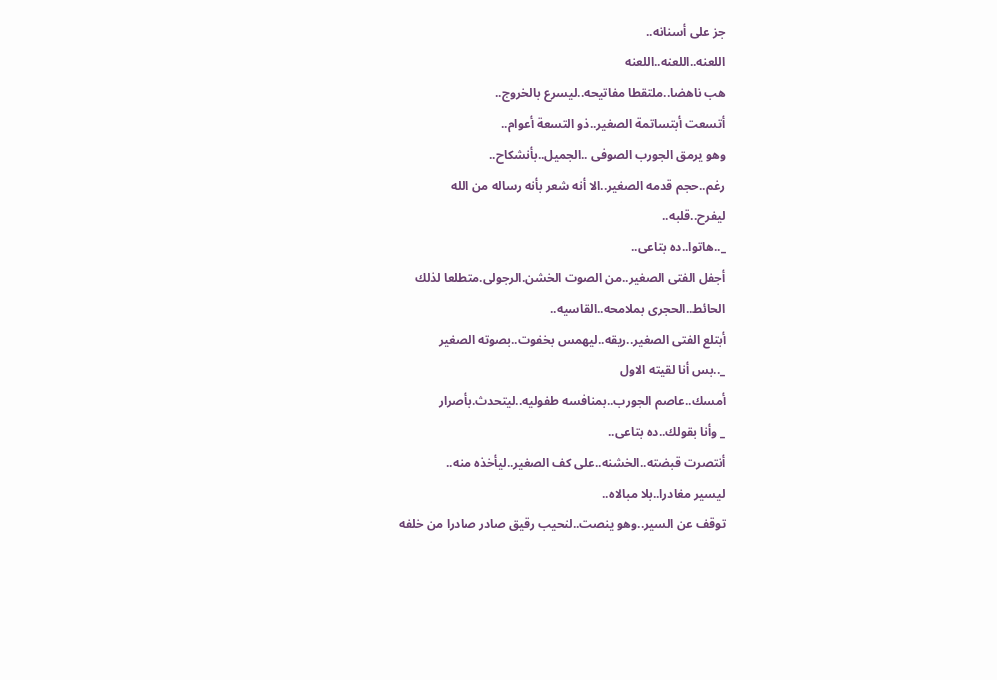جز على أسنانه..
اللعنه..اللعنه..اللعنه
هب ناهضا..ملتقطا مفاتيحه..ليسرع بالخروج..
أتسعت أبتساتمة الصغير..ذو التسعة أعوام..
وهو يرمق الجورب الصوفى ..الجميل..بأنشكاح..
رغم..حجم قدمه الصغير..الا أنه شعر بأنه رساله من الله
ليفرح..قلبه..
_..هاتوا..ده بتاعى..
أجفل الفتى الصغير..من الصوت الخشن.الرجولى.متطلعا لذلك
الحائط..الحجرى بملامحه..القاسيه..
أبتلع الفتى الصغير..ريقه..ليهمس بخفوت..بصوته الصغير
_..بس أنا لقيته الاول
أمسك..عاصم الجورب..بمنافسه طفوليه..ليتحدث.بأصرار
_ وأنا بقولك..ده بتاعى..
أنتصرت قبضته..الخشنه..على كف الصغير..ليأخذه منه..
ليسير مغادرا..بلا مبالاه..
توقف عن السير..وهو ينصت..لنحيب رقيق صادر صادرا من خلفه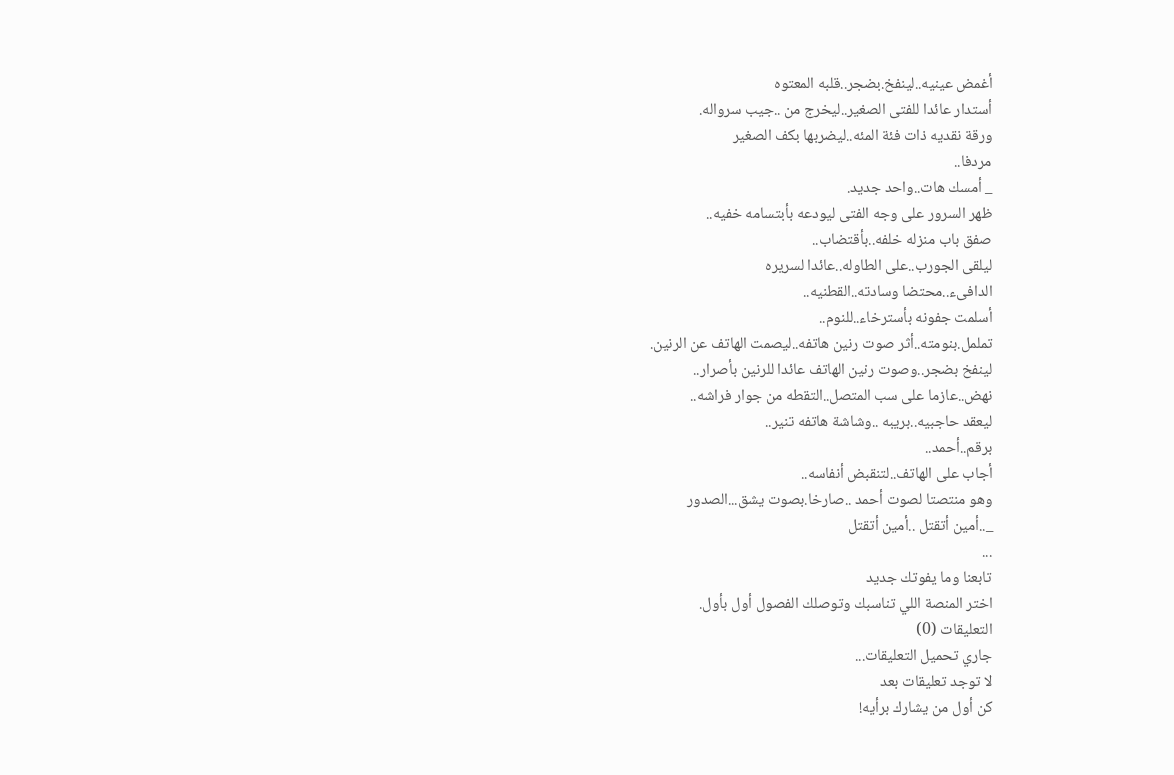أغمض عينيه..لينفخ.بضجر..قلبه المعتوه
أستدار عائدا للفتى الصغير..ليخرج من ..جيب سرواله.
ورقة نقديه ذات فئة المئه..ليضربها بكف الصغير
مردفا..
_ أمسك هات..واحد جديد.
ظهر السرور على وجه الفتى ليودعه بأبتسامه خفيه..
صفق باب منزله خلفه..بأقتضاب..
ليلقى الجورب..على الطاوله..عائدا لسريره
الدافىء..محتضا وسادته..القطنيه..
أسلمت جفونه بأسترخاء..للنوم..
تململ.بنومته..أثر صوت رنين هاتفه..ليصمت الهاتف عن الرنين.
لينفخ بضجر..وصوت رنين الهاتف عائدا للرنين بأصرار..
نهض..عازما على سب المتصل..التقطه من جوار فراشه..
ليعقد حاجبيه..بريبه ..وشاشة هاتفه تنير..
برقم..أحمد..
أجاب على الهاتف..لتنقبض أنفاسه..
وهو منتصتا لصوت أحمد ..صارخا.بصوت يشق...الصدور
_..أمين أتقتل ..أمين أتقتل
...
تابعنا وما يفوتك جديد
اختر المنصة اللي تناسبك وتوصلك الفصول أول بأول.
التعليقات (0)
جاري تحميل التعليقات...
لا توجد تعليقات بعد
كن أول من يشارك برأيه!